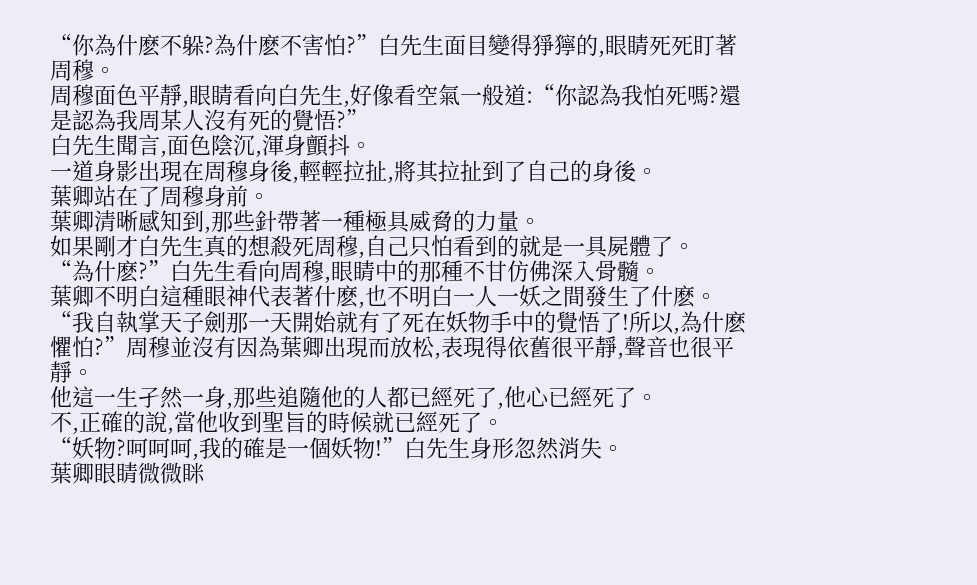“你為什麽不躲?為什麽不害怕?”白先生面目變得猙獰的,眼睛死死盯著周穆。
周穆面色平靜,眼睛看向白先生,好像看空氣一般道:“你認為我怕死嗎?還是認為我周某人沒有死的覺悟?”
白先生聞言,面色陰沉,渾身顫抖。
一道身影出現在周穆身後,輕輕拉扯,將其拉扯到了自己的身後。
葉卿站在了周穆身前。
葉卿清晰感知到,那些針帶著一種極具威脅的力量。
如果剛才白先生真的想殺死周穆,自己只怕看到的就是一具屍體了。
“為什麽?”白先生看向周穆,眼睛中的那種不甘仿佛深入骨髓。
葉卿不明白這種眼神代表著什麽,也不明白一人一妖之間發生了什麽。
“我自執掌天子劍那一天開始就有了死在妖物手中的覺悟了!所以,為什麽懼怕?”周穆並沒有因為葉卿出現而放松,表現得依舊很平靜,聲音也很平靜。
他這一生孑然一身,那些追隨他的人都已經死了,他心已經死了。
不,正確的說,當他收到聖旨的時候就已經死了。
“妖物?呵呵呵,我的確是一個妖物!”白先生身形忽然消失。
葉卿眼睛微微眯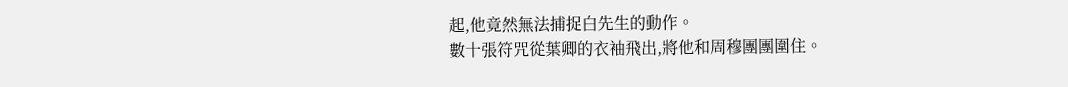起,他竟然無法捕捉白先生的動作。
數十張符咒從葉卿的衣袖飛出,將他和周穆團團圍住。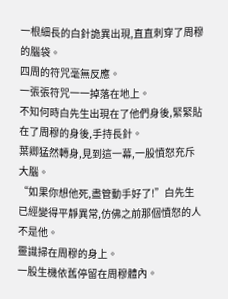一根細長的白針詭異出現,直直刺穿了周穆的腦袋。
四周的符咒毫無反應。
一張張符咒一一掉落在地上。
不知何時白先生出現在了他們身後,緊緊貼在了周穆的身後,手持長針。
葉卿猛然轉身,見到這一幕,一股憤怒充斥大腦。
“如果你想他死,盡管動手好了!”白先生已經變得平靜異常,仿佛之前那個憤怒的人不是他。
靈識掃在周穆的身上。
一股生機依舊停留在周穆體內。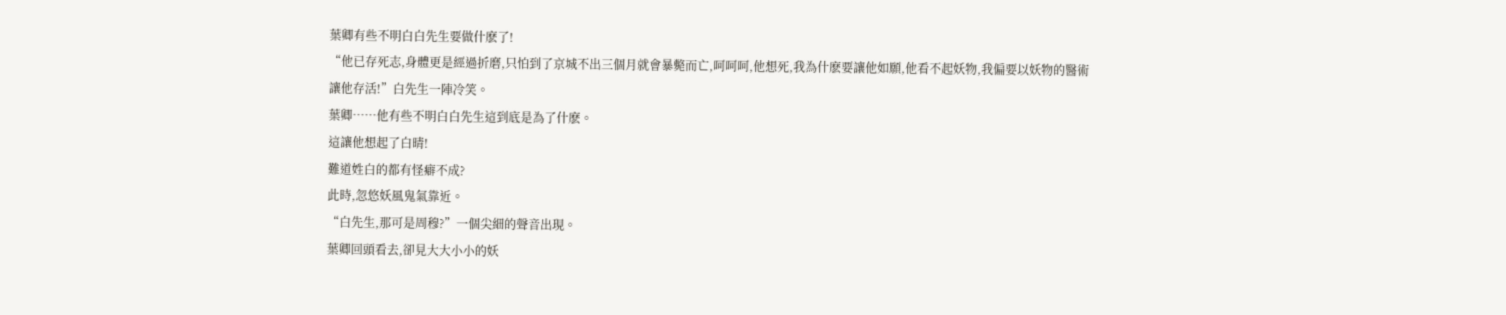葉卿有些不明白白先生要做什麽了!
“他已存死志,身體更是經過折磨,只怕到了京城不出三個月就會暴斃而亡,呵呵呵,他想死,我為什麽要讓他如願,他看不起妖物,我偏要以妖物的醫術讓他存活!”白先生一陣冷笑。
葉卿……他有些不明白白先生這到底是為了什麽。
這讓他想起了白晴!
難道姓白的都有怪癖不成?
此時,忽悠妖風鬼氣靠近。
“白先生,那可是周穆?”一個尖細的聲音出現。
葉卿回頭看去,卻見大大小小的妖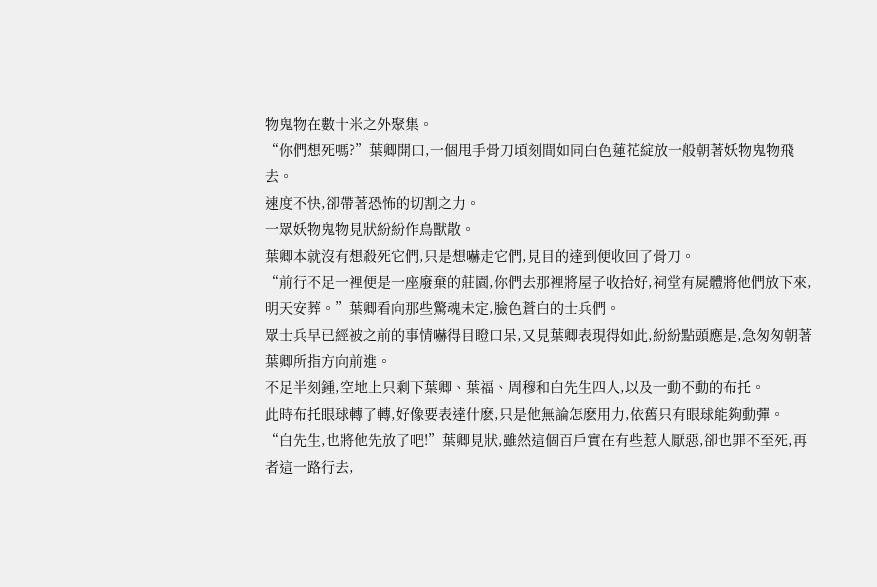物鬼物在數十米之外聚集。
“你們想死嗎?”葉卿開口,一個甩手骨刀頃刻間如同白色蓮花綻放一般朝著妖物鬼物飛去。
速度不快,卻帶著恐怖的切割之力。
一眾妖物鬼物見狀紛紛作鳥獸散。
葉卿本就沒有想殺死它們,只是想嚇走它們,見目的達到便收回了骨刀。
“前行不足一裡便是一座廢棄的莊園,你們去那裡將屋子收拾好,祠堂有屍體將他們放下來,明天安葬。”葉卿看向那些驚魂未定,臉色蒼白的士兵們。
眾士兵早已經被之前的事情嚇得目瞪口呆,又見葉卿表現得如此,紛紛點頭應是,急匆匆朝著葉卿所指方向前進。
不足半刻鍾,空地上只剩下葉卿、葉福、周穆和白先生四人,以及一動不動的布托。
此時布托眼球轉了轉,好像要表達什麽,只是他無論怎麽用力,依舊只有眼球能夠動彈。
“白先生,也將他先放了吧!”葉卿見狀,雖然這個百戶實在有些惹人厭惡,卻也罪不至死,再者這一路行去,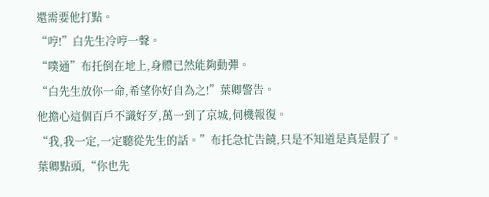還需要他打點。
“哼!”白先生冷哼一聲。
“噗通”布托倒在地上,身體已然能夠動彈。
“白先生放你一命,希望你好自為之!”葉卿警告。
他擔心這個百戶不識好歹,萬一到了京城,伺機報復。
“我,我一定,一定聽從先生的話。”布托急忙告饒,只是不知道是真是假了。
葉卿點頭,“你也先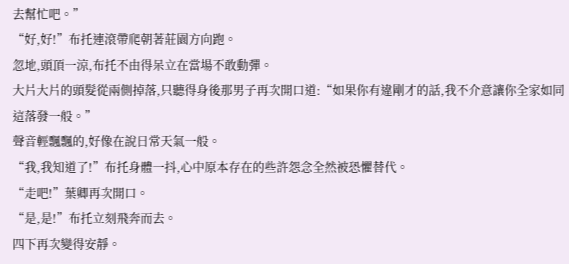去幫忙吧。”
“好,好!”布托連滾帶爬朝著莊園方向跑。
忽地,頭頂一涼,布托不由得呆立在當場不敢動彈。
大片大片的頭髮從兩側掉落,只聽得身後那男子再次開口道:“如果你有違剛才的話,我不介意讓你全家如同這落發一般。”
聲音輕飄飄的,好像在說日常天氣一般。
“我,我知道了!”布托身體一抖,心中原本存在的些許怨念全然被恐懼替代。
“走吧!”葉卿再次開口。
“是,是!”布托立刻飛奔而去。
四下再次變得安靜。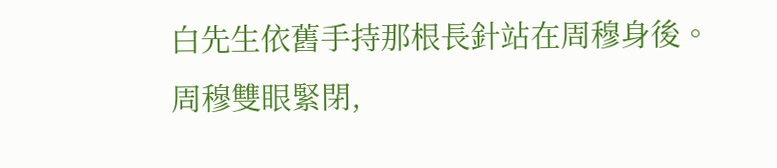白先生依舊手持那根長針站在周穆身後。
周穆雙眼緊閉,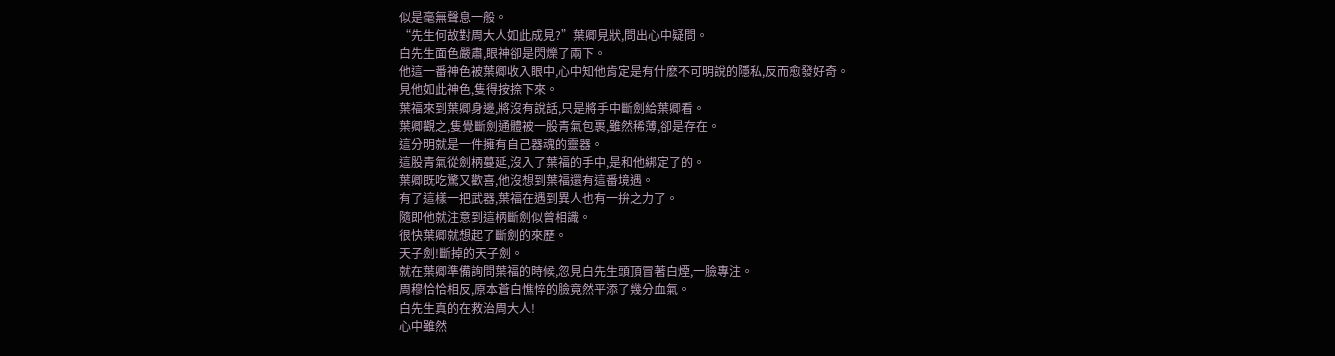似是毫無聲息一般。
“先生何故對周大人如此成見?”葉卿見狀,問出心中疑問。
白先生面色嚴肅,眼神卻是閃爍了兩下。
他這一番神色被葉卿收入眼中,心中知他肯定是有什麽不可明說的隱私,反而愈發好奇。
見他如此神色,隻得按捺下來。
葉福來到葉卿身邊,將沒有說話,只是將手中斷劍給葉卿看。
葉卿觀之,隻覺斷劍通體被一股青氣包裹,雖然稀薄,卻是存在。
這分明就是一件擁有自己器魂的靈器。
這股青氣從劍柄蔓延,沒入了葉福的手中,是和他綁定了的。
葉卿既吃驚又歡喜,他沒想到葉福還有這番境遇。
有了這樣一把武器,葉福在遇到異人也有一拚之力了。
隨即他就注意到這柄斷劍似曾相識。
很快葉卿就想起了斷劍的來歷。
天子劍!斷掉的天子劍。
就在葉卿準備詢問葉福的時候,忽見白先生頭頂冒著白煙,一臉專注。
周穆恰恰相反,原本蒼白憔悴的臉竟然平添了幾分血氣。
白先生真的在救治周大人!
心中雖然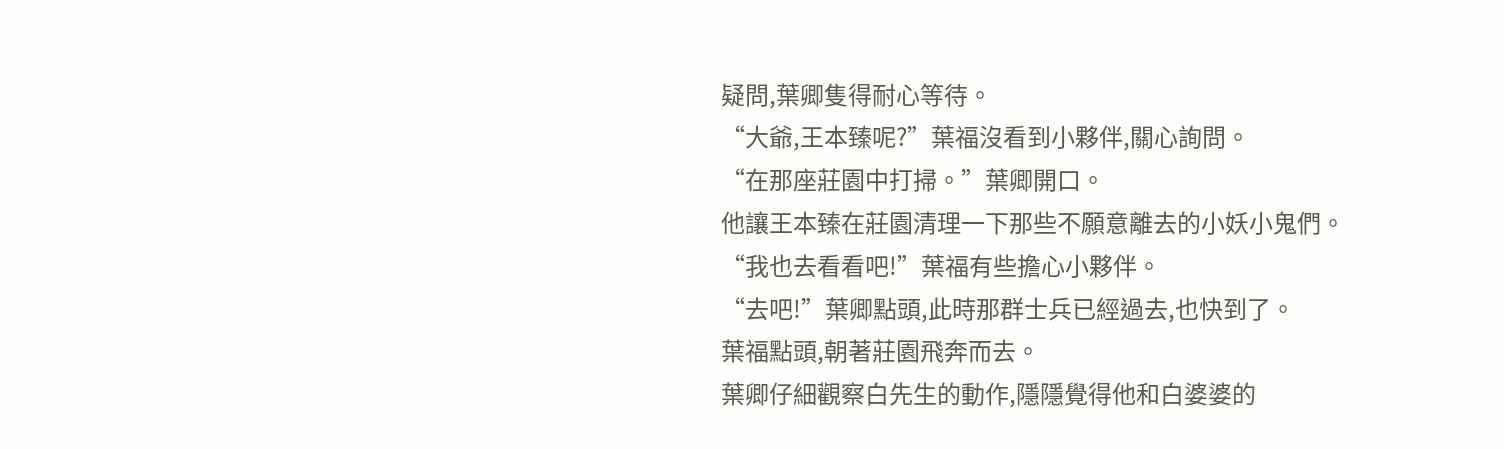疑問,葉卿隻得耐心等待。
“大爺,王本臻呢?”葉福沒看到小夥伴,關心詢問。
“在那座莊園中打掃。”葉卿開口。
他讓王本臻在莊園清理一下那些不願意離去的小妖小鬼們。
“我也去看看吧!”葉福有些擔心小夥伴。
“去吧!”葉卿點頭,此時那群士兵已經過去,也快到了。
葉福點頭,朝著莊園飛奔而去。
葉卿仔細觀察白先生的動作,隱隱覺得他和白婆婆的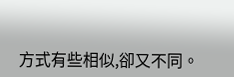方式有些相似,卻又不同。